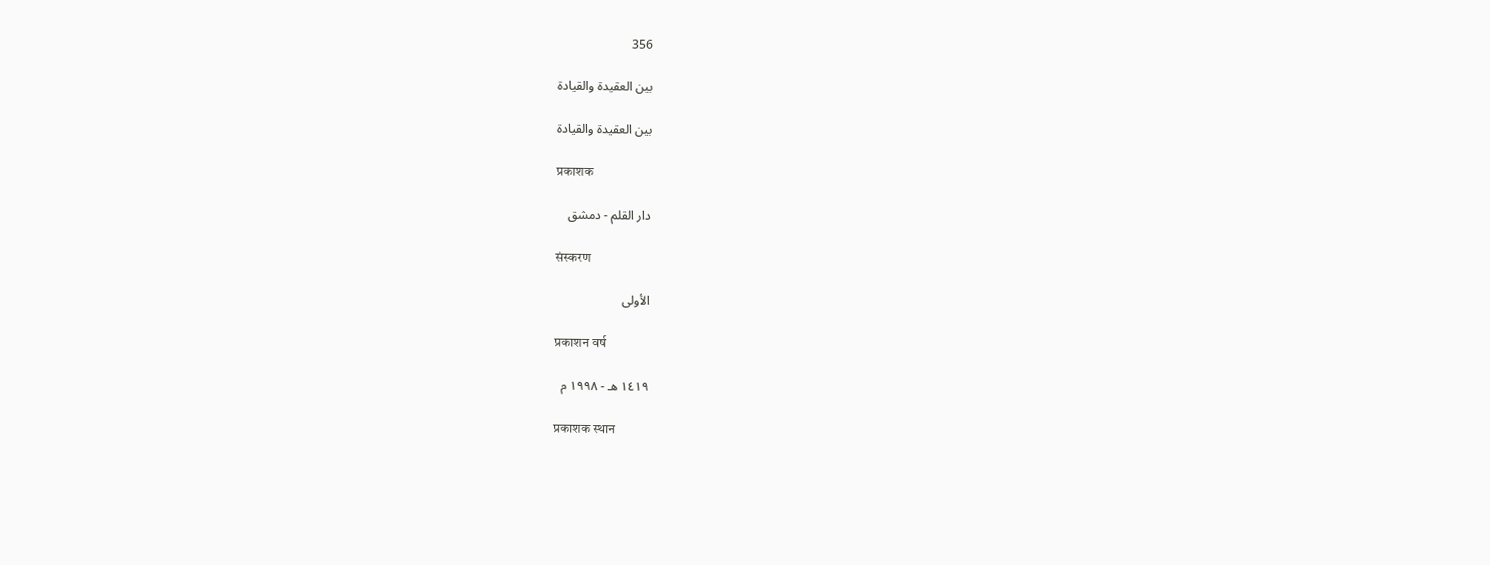356

بين العقيدة والقيادة

بين العقيدة والقيادة

प्रकाशक

دار القلم - دمشق

संस्करण

الأولى

प्रकाशन वर्ष

١٤١٩ هـ - ١٩٩٨ م

प्रकाशक स्थान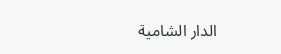الدار الشامية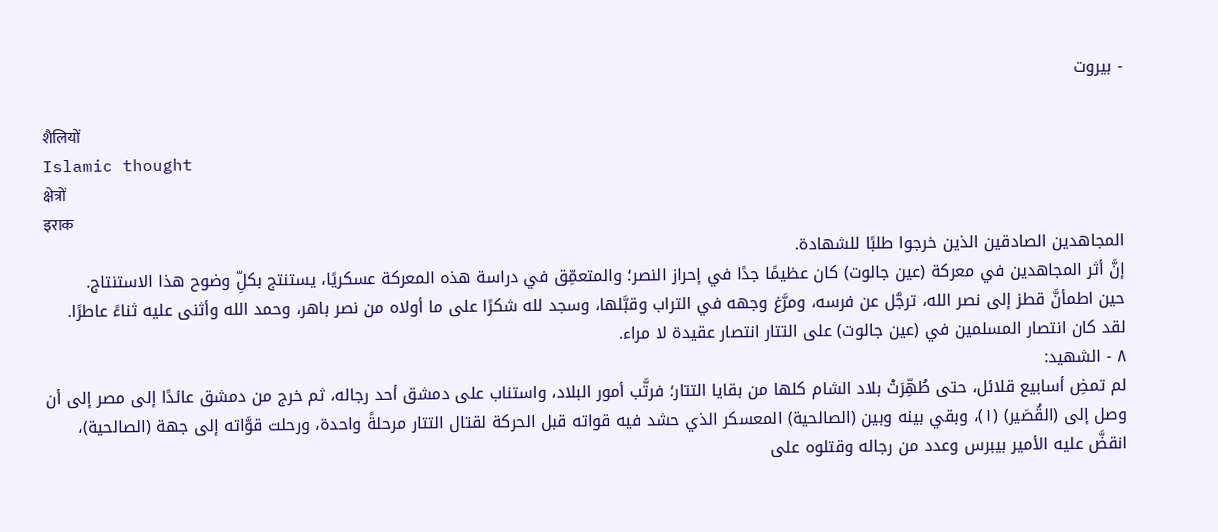- بيروت

शैलियों
Islamic thought
क्षेत्रों
इराक
المجاهدين الصادقين الذين خرجوا طلبًا للشهادة.
إنَّ أثر المجاهدين في معركة (عين جالوت) كان عظيمًا جدًا في إحراز النصر؛ والمتعمِّق في دراسة هذه المعركة عسكريًا، يستنتج بكلِّ وضوح هذا الاستنتاج.
حين اطمأنَّ قطز إلى نصر الله، ترجَّل عن فرسه، ومرَّغ وجهه في التراب وقبَّلها، وسجد لله شكرًا على ما أولاه من نصر باهر، وحمد الله وأثنى عليه ثناءً عاطرًا.
لقد كان انتصار المسلمين في (عين جالوت) على التتار انتصار عقيدة لا مراء.
٨ - الشهيد:
لم تمضِ أسابيع قلائل، حتى طُهِّرَتْ بلاد الشام كلها من بقايا التتار؛ فرتَّب أمور البلاد، واستناب على دمشق أحد رجاله، ثم خرج من دمشق عائدًا إلى مصر إلى أن وصل إلى (القُصَير) (١)، وبقي بينه وبين (الصالحية) المعسكر الذي حشد فيه قواته قبل الحركة لقتال التتار مرحلةً واحدة، ورحلت قوَّاته إلى جهة (الصالحية)، انقضَّ عليه الأمير بيبرس وعدد من رجاله وقتلوه على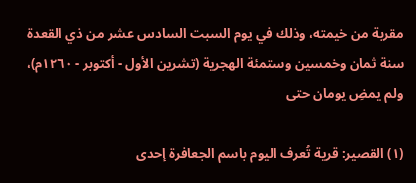مقربة من خيمته، وذلك في يوم السبت السادس عشر من ذي القعدة سنة ثمان وخمسين وستمئة الهجرية (تشرين الأول - أكتوبر - ١٢٦٠م)، ولم يمضِ يومان حتى

(١) القصير: قرية تُعرف اليوم باسم الجعافرة إحدى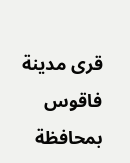قرى مدينة فاقوس بمحافظة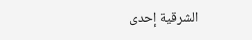الشرقية إحدى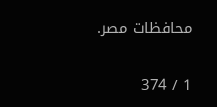محافظات مصر.

1 / 374